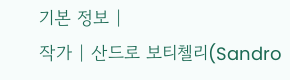기본 정보 |
작가 | 산드로 보티첼리(Sandro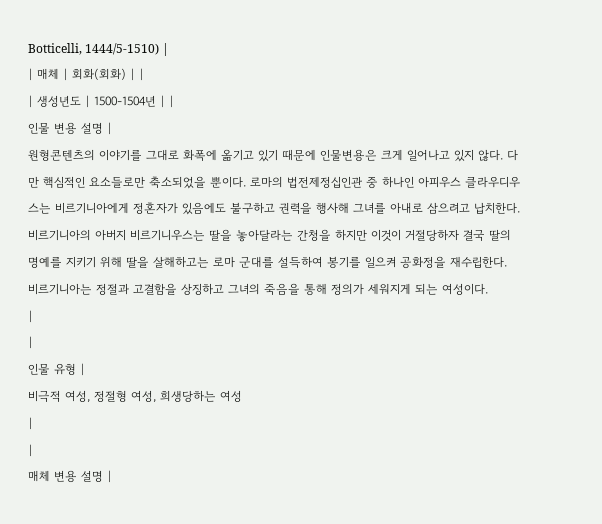Botticelli, 1444/5-1510) |
| 매체 | 회화(회화) | |
| 생성년도 | 1500-1504년 | |
인물 변용 설명 |
원형콘텐츠의 이야기를 그대로 화폭에 옮기고 있기 때문에 인물변용은 크게 일어나고 있지 않다. 다만 핵심적인 요소들로만 축소되었을 뿐이다. 로마의 법전제정십인관 중 하나인 아피우스 클라우디우스는 비르기니아에게 정혼자가 있음에도 불구하고 권력을 행사해 그녀를 아내로 삼으려고 납치한다. 비르기니아의 아버지 비르기니우스는 딸을 놓아달라는 간청을 하지만 이것이 거절당하자 결국 딸의 명예를 지키기 위해 딸을 살해하고는 로마 군대를 설득하여 봉기를 일으켜 공화정을 재수립한다. 비르기니아는 정절과 고결함을 상징하고 그녀의 죽음을 통해 정의가 세워지게 되는 여성이다.
|
|
인물 유형 |
비극적 여성, 정절형 여성, 희생당하는 여성
|
|
매체 변용 설명 |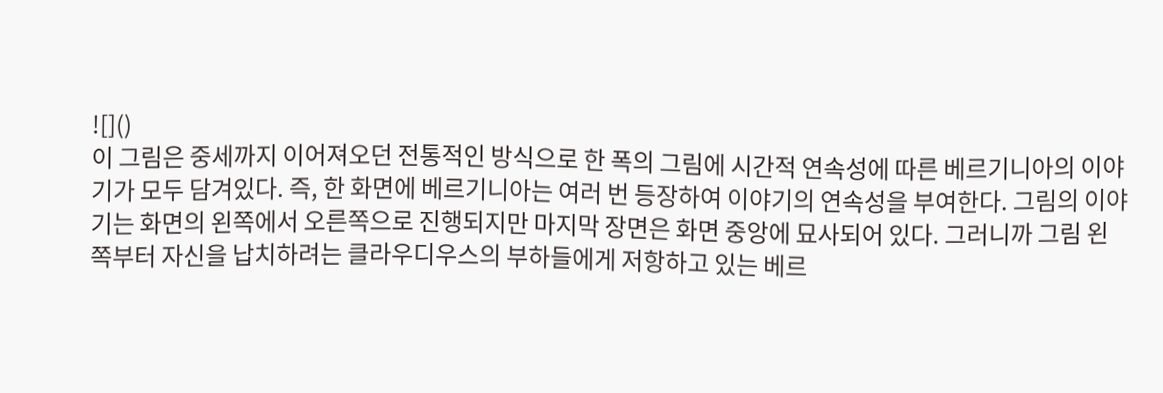![]()
이 그림은 중세까지 이어져오던 전통적인 방식으로 한 폭의 그림에 시간적 연속성에 따른 베르기니아의 이야기가 모두 담겨있다. 즉, 한 화면에 베르기니아는 여러 번 등장하여 이야기의 연속성을 부여한다. 그림의 이야기는 화면의 왼쪽에서 오른쪽으로 진행되지만 마지막 장면은 화면 중앙에 묘사되어 있다. 그러니까 그림 왼쪽부터 자신을 납치하려는 클라우디우스의 부하들에게 저항하고 있는 베르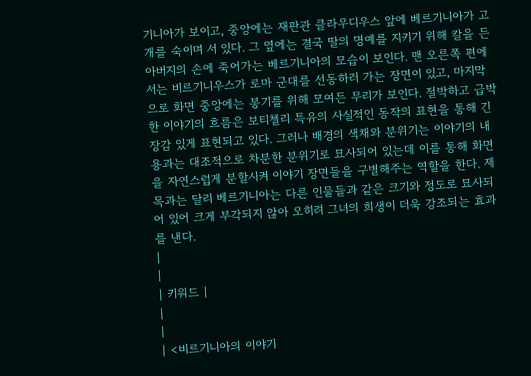기니아가 보이고, 중앙에는 재판관 클라우디우스 앞에 베르기니아가 고개를 숙이며 서 있다. 그 옆에는 결국 딸의 명예를 지키기 위해 칼을 든 아버지의 손에 죽어가는 베르기니아의 모습이 보인다. 맨 오른쪽 편에서는 비르기니우스가 로마 군대를 선동하러 가는 장면이 있고, 마지막으로 화면 중앙에는 봉기를 위해 모여든 무리가 보인다. 절박하고 급박한 이야기의 흐름은 보티첼리 특유의 사실적인 동작의 표현을 통해 긴장감 있게 표현되고 있다. 그러나 배경의 색채와 분위기는 이야기의 내용과는 대조적으로 차분한 분위기로 묘사되어 있는데 이를 통해 화면을 자연스럽게 분할시켜 이야기 장면들을 구별해주는 역할을 한다. 제목과는 달리 베르기니아는 다른 인물들과 같은 크기와 정도로 묘사되어 있어 크게 부각되지 않아 오히려 그녀의 희생이 더욱 강조되는 효과를 낸다.
|
|
| 키워드 |
|
|
| <비르기니아의 이야기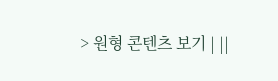> 원형 콘텐츠 보기 | ||